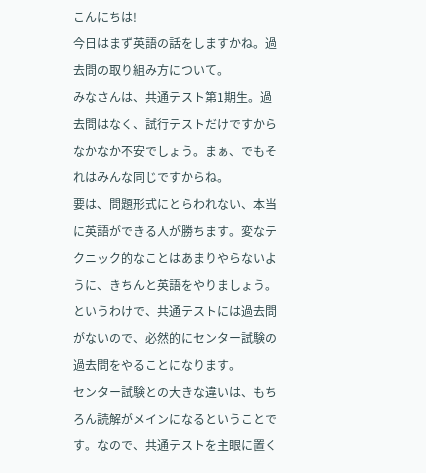こんにちは!
今日はまず英語の話をしますかね。過去問の取り組み方について。
みなさんは、共通テスト第1期生。過去問はなく、試行テストだけですからなかなか不安でしょう。まぁ、でもそれはみんな同じですからね。
要は、問題形式にとらわれない、本当に英語ができる人が勝ちます。変なテクニック的なことはあまりやらないように、きちんと英語をやりましょう。
というわけで、共通テストには過去問がないので、必然的にセンター試験の過去問をやることになります。
センター試験との大きな違いは、もちろん読解がメインになるということです。なので、共通テストを主眼に置く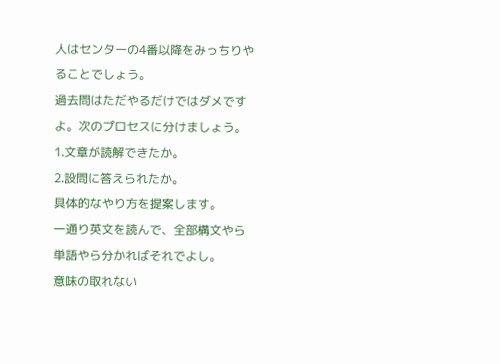人はセンターの4番以降をみっちりやることでしょう。
過去問はただやるだけではダメですよ。次のプロセスに分けましょう。
1.文章が読解できたか。
2.設問に答えられたか。
具体的なやり方を提案します。
一通り英文を読んで、全部構文やら単語やら分かればそれでよし。
意味の取れない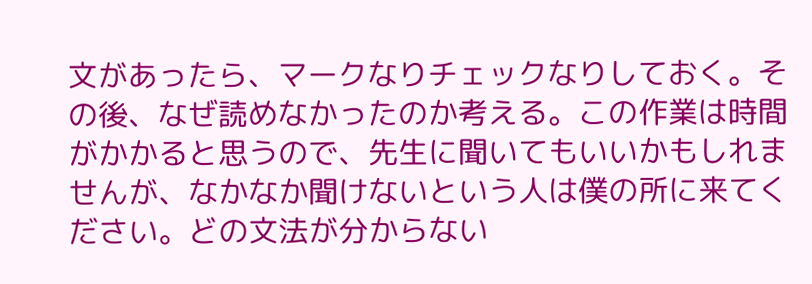文があったら、マークなりチェックなりしておく。その後、なぜ読めなかったのか考える。この作業は時間がかかると思うので、先生に聞いてもいいかもしれませんが、なかなか聞けないという人は僕の所に来てください。どの文法が分からない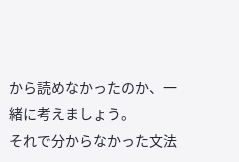から読めなかったのか、一緒に考えましょう。
それで分からなかった文法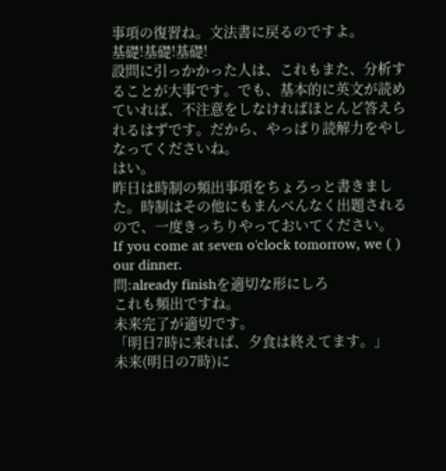事項の復習ね。文法書に戻るのですよ。
基礎!基礎!基礎!
設問に引っかかった人は、これもまた、分析することが大事です。でも、基本的に英文が読めていれば、不注意をしなければほとんど答えられるはずです。だから、やっぱり読解力をやしなってくださいね。
はい。
昨日は時制の頻出事項をちょろっと書きました。時制はその他にもまんべんなく出題されるので、一度きっちりやっておいてください。
If you come at seven o'clock tomorrow, we ( ) our dinner.
問:already finishを適切な形にしろ
これも頻出ですね。
未来完了が適切です。
「明日7時に来れば、夕食は終えてます。」
未来(明日の7時)に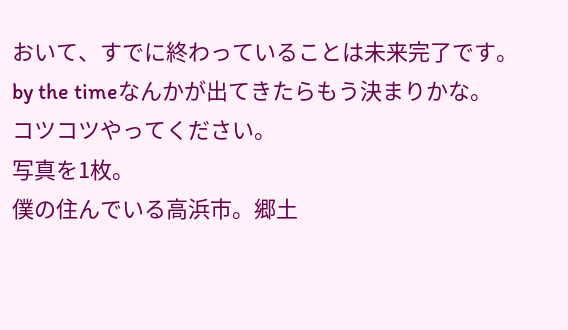おいて、すでに終わっていることは未来完了です。
by the timeなんかが出てきたらもう決まりかな。
コツコツやってください。
写真を1枚。
僕の住んでいる高浜市。郷土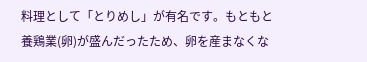料理として「とりめし」が有名です。もともと養鶏業(卵)が盛んだったため、卵を産まなくな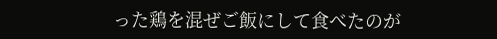った鶏を混ぜご飯にして食べたのが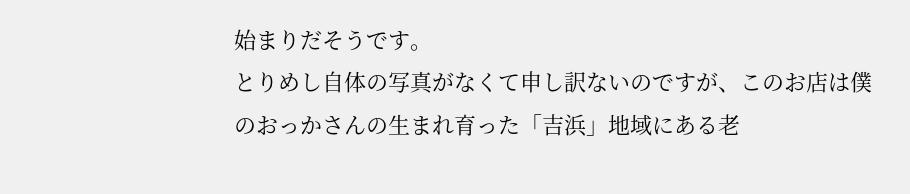始まりだそうです。
とりめし自体の写真がなくて申し訳ないのですが、このお店は僕のおっかさんの生まれ育った「吉浜」地域にある老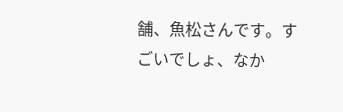舗、魚松さんです。すごいでしょ、なか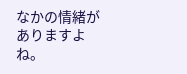なかの情緒がありますよね。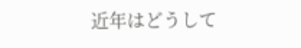近年はどうして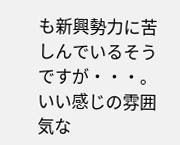も新興勢力に苦しんでいるそうですが・・・。いい感じの雰囲気な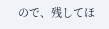ので、残してほ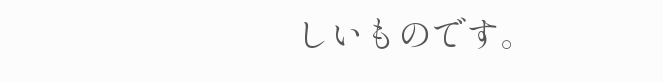しいものです。